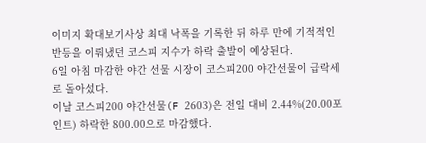이미지 확대보기사상 최대 낙폭을 기록한 뒤 하루 만에 기적적인 반등을 이뤄냈던 코스피 지수가 하락 출발이 예상된다.
6일 아침 마감한 야간 선물 시장이 코스피200 야간선물이 급락세로 돌아섰다.
이날 코스피200 야간선물(F 2603)은 전일 대비 2.44%(20.00포인트) 하락한 800.00으로 마감했다.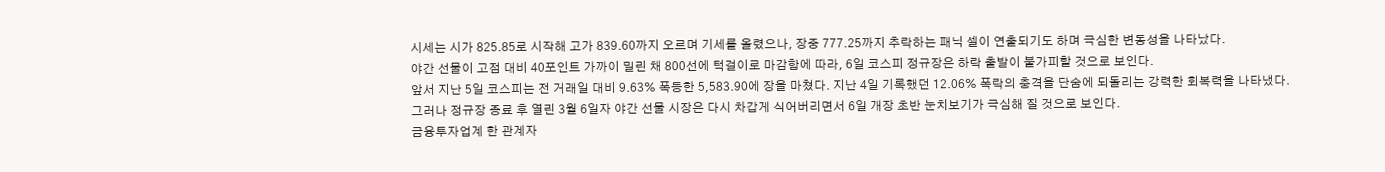시세는 시가 825.85로 시작해 고가 839.60까지 오르며 기세를 올렸으나, 장중 777.25까지 추락하는 패닉 셀이 연출되기도 하며 극심한 변동성을 나타났다.
야간 선물이 고점 대비 40포인트 가까이 밀린 채 800선에 턱걸이로 마감함에 따라, 6일 코스피 정규장은 하락 출발이 불가피할 것으로 보인다.
앞서 지난 5일 코스피는 전 거래일 대비 9.63% 폭등한 5,583.90에 장을 마쳤다. 지난 4일 기록했던 12.06% 폭락의 충격을 단숨에 되돌리는 강력한 회복력을 나타냈다.
그러나 정규장 종료 후 열린 3월 6일자 야간 선물 시장은 다시 차갑게 식어버리면서 6일 개장 초반 눈치보기가 극심해 질 것으로 보인다.
금융투자업계 한 관계자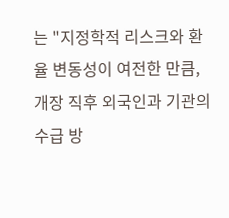는 "지정학적 리스크와 환율 변동성이 여전한 만큼, 개장 직후 외국인과 기관의 수급 방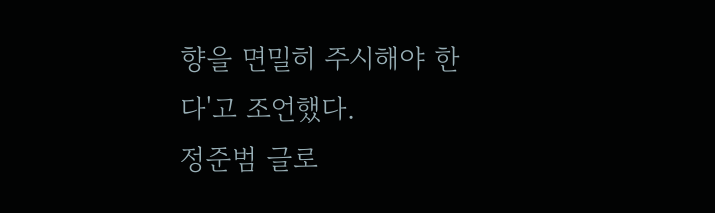향을 면밀히 주시해야 한다'고 조언했다.
정준범 글로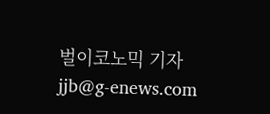벌이코노믹 기자 jjb@g-enews.com